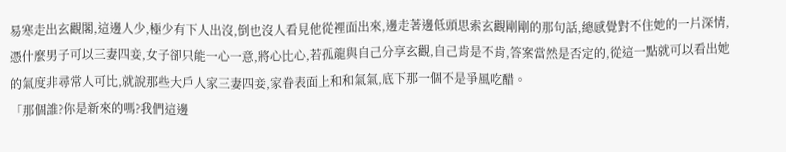易寒走出玄觀閣,這邊人少,極少有下人出沒,倒也沒人看見他從裡面出來,邊走著邊低頭思索玄觀剛剛的那句話,總感覺對不住她的一片深情,憑什麼男子可以三妻四妾,女子卻只能一心一意,將心比心,若孤龍與自己分享玄觀,自己肯是不肯,答案當然是否定的,從這一點就可以看出她的氣度非尋常人可比,就說那些大戶人家三妻四妾,家眷表面上和和氣氣,底下那一個不是爭風吃醋。
「那個誰?你是新來的嗎?我們這邊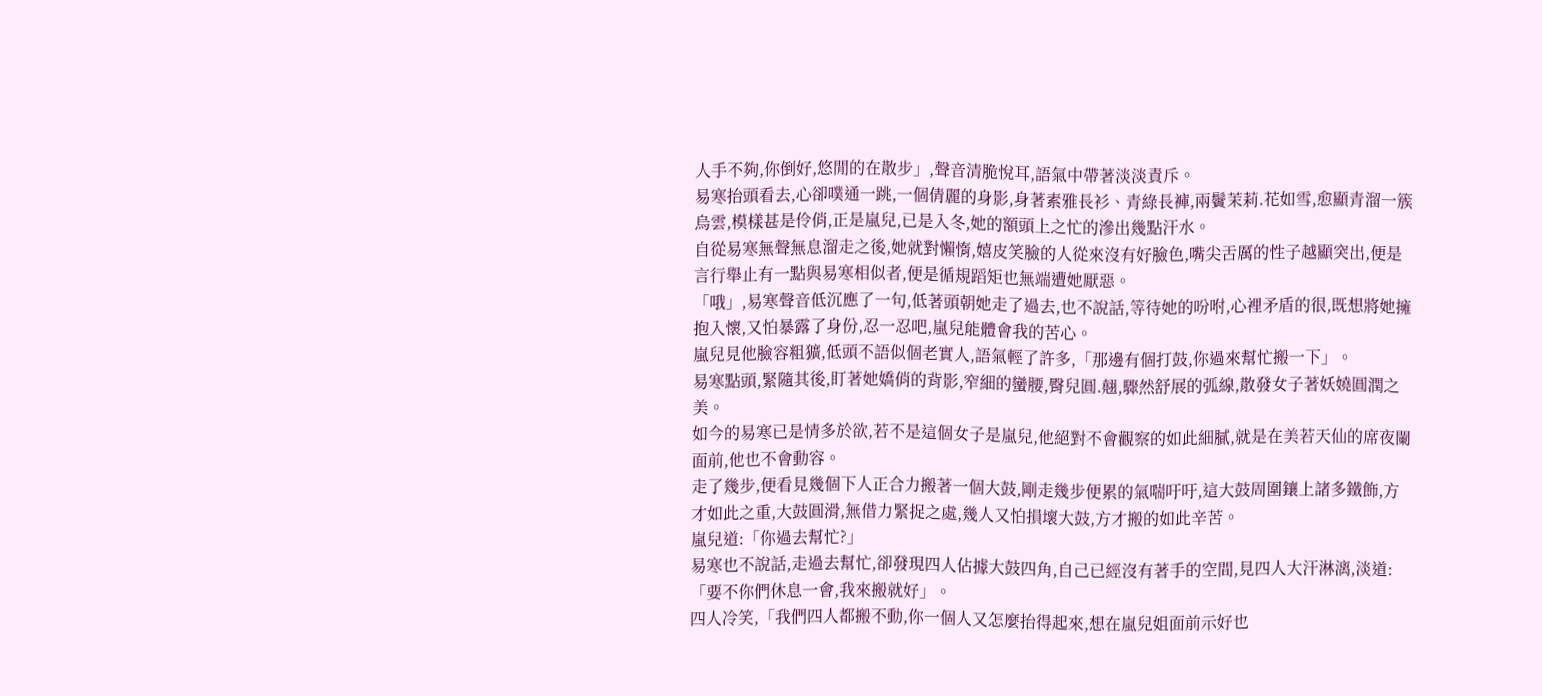人手不夠,你倒好,悠閒的在散步」,聲音清脆悅耳,語氣中帶著淡淡責斥。
易寒抬頭看去,心卻噗通一跳,一個倩麗的身影,身著素雅長衫、青綠長褲,兩鬢茉莉.花如雪,愈顯青溜一簇烏雲,模樣甚是伶俏,正是嵐兒,已是入冬,她的額頭上之忙的滲出幾點汗水。
自從易寒無聲無息溜走之後,她就對懶惰,嬉皮笑臉的人從來沒有好臉色,嘴尖舌厲的性子越顯突出,便是言行舉止有一點與易寒相似者,便是循規蹈矩也無端遭她厭惡。
「哦」,易寒聲音低沉應了一句,低著頭朝她走了過去,也不說話,等待她的吩咐,心裡矛盾的很,既想將她擁抱入懷,又怕暴露了身份,忍一忍吧,嵐兒能體會我的苦心。
嵐兒見他臉容粗獷,低頭不語似個老實人,語氣輕了許多,「那邊有個打鼓,你過來幫忙搬一下」。
易寒點頭,緊隨其後,盯著她嬌俏的背影,窄細的蠻腰,臀兒圓.翹,驟然舒展的弧線,散發女子著妖嬈圓潤之美。
如今的易寒已是情多於欲,若不是這個女子是嵐兒,他絕對不會觀察的如此細膩,就是在美若天仙的席夜闌面前,他也不會動容。
走了幾步,便看見幾個下人正合力搬著一個大鼓,剛走幾步便累的氣喘吁吁,這大鼓周圍鑲上諸多鐵飾,方才如此之重,大鼓圓滑,無借力緊捉之處,幾人又怕損壞大鼓,方才搬的如此辛苦。
嵐兒道:「你過去幫忙?」
易寒也不說話,走過去幫忙,卻發現四人佔據大鼓四角,自己已經沒有著手的空間,見四人大汗淋漓,淡道:「要不你們休息一會,我來搬就好」。
四人冷笑,「我們四人都搬不動,你一個人又怎麼抬得起來,想在嵐兒姐面前示好也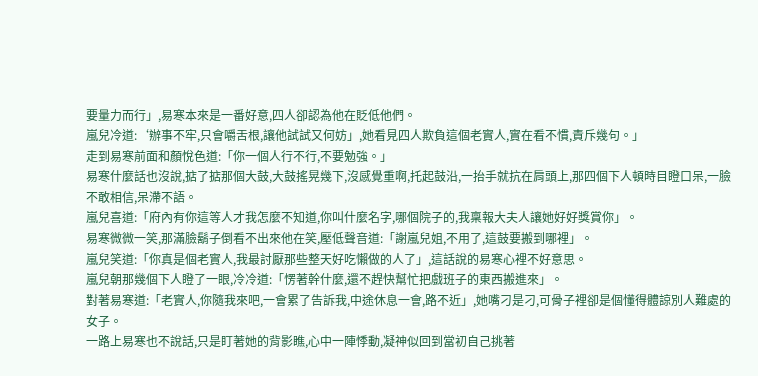要量力而行」,易寒本來是一番好意,四人卻認為他在貶低他們。
嵐兒冷道:‘辦事不牢,只會嚼舌根,讓他試試又何妨」,她看見四人欺負這個老實人,實在看不慣,責斥幾句。」
走到易寒前面和顏悅色道:「你一個人行不行,不要勉強。」
易寒什麼話也沒說,掂了掂那個大鼓,大鼓搖晃幾下,沒感覺重啊,托起鼓沿,一抬手就抗在肩頭上,那四個下人頓時目瞪口呆,一臉不敢相信,呆滯不語。
嵐兒喜道:「府內有你這等人才我怎麼不知道,你叫什麼名字,哪個院子的,我稟報大夫人讓她好好獎賞你」。
易寒微微一笑,那滿臉鬍子倒看不出來他在笑,壓低聲音道:「謝嵐兒姐,不用了,這鼓要搬到哪裡」。
嵐兒笑道:「你真是個老實人,我最討厭那些整天好吃懶做的人了」,這話說的易寒心裡不好意思。
嵐兒朝那幾個下人瞪了一眼,冷冷道:「愣著幹什麼,還不趕快幫忙把戲班子的東西搬進來」。
對著易寒道:「老實人,你隨我來吧,一會累了告訴我,中途休息一會,路不近」,她嘴刁是刁,可骨子裡卻是個懂得體諒別人難處的女子。
一路上易寒也不說話,只是盯著她的背影瞧,心中一陣悸動,凝神似回到當初自己挑著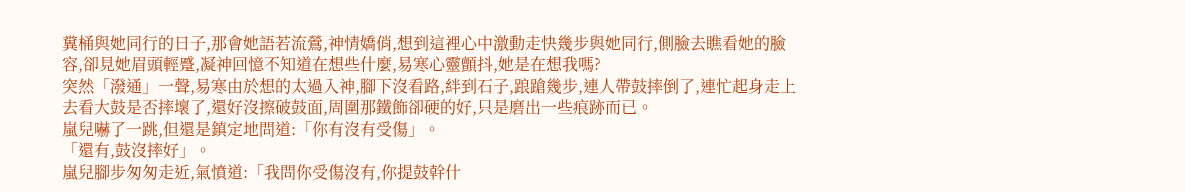糞桶與她同行的日子,那會她語若流鶯,神情嬌俏,想到這裡心中激動走快幾步與她同行,側臉去瞧看她的臉容,卻見她眉頭輕蹙,凝神回憶不知道在想些什麼,易寒心靈顫抖,她是在想我嗎?
突然「潑通」一聲,易寒由於想的太過入神,腳下沒看路,絆到石子,踉蹌幾步,連人帶鼓摔倒了,連忙起身走上去看大鼓是否摔壞了,還好沒擦破鼓面,周圍那鐵飾卻硬的好,只是磨出一些痕跡而已。
嵐兒嚇了一跳,但還是鎮定地問道:「你有沒有受傷」。
「還有,鼓沒摔好」。
嵐兒腳步匆匆走近,氣憤道:「我問你受傷沒有,你提鼓幹什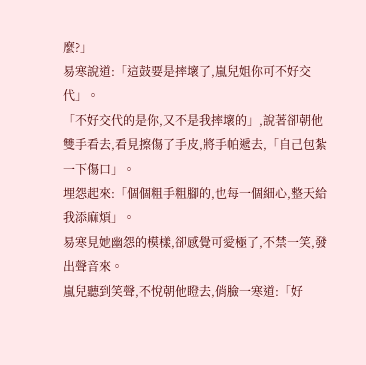麼?」
易寒說道:「這鼓要是摔壞了,嵐兒姐你可不好交代」。
「不好交代的是你,又不是我摔壞的」,說著卻朝他雙手看去,看見擦傷了手皮,將手帕遞去,「自己包紮一下傷口」。
埋怨起來:「個個粗手粗腳的,也每一個細心,整天給我添麻煩」。
易寒見她幽怨的模樣,卻感覺可愛極了,不禁一笑,發出聲音來。
嵐兒聽到笑聲,不悅朝他瞪去,俏臉一寒道:「好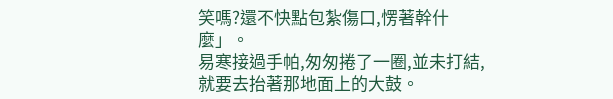笑嗎?還不快點包紮傷口,愣著幹什麼」。
易寒接過手帕,匆匆捲了一圈,並未打結,就要去抬著那地面上的大鼓。